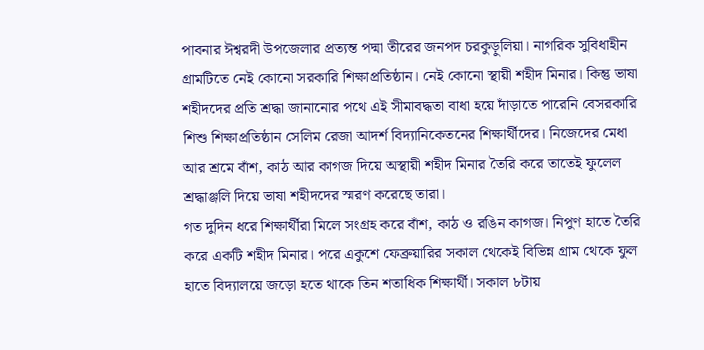পাবনার ঈশ্বরদী উপজেলার প্রত্যন্ত পদ্মা তীরের জনপদ চরকুড়ুলিয়া। নাগরিক সুবিধাহীন গ্রামটিতে নেই কোনো সরকারি শিক্ষাপ্রতিষ্ঠান। নেই কোনো স্থায়ী শহীদ মিনার। কিন্তু ভাষা শহীদদের প্রতি শ্রদ্ধা জানানোর পথে এই সীমাবদ্ধতা বাধা হয়ে দাঁড়াতে পারেনি বেসরকারি শিশু শিক্ষাপ্রতিষ্ঠান সেলিম রেজা আদর্শ বিদ্যানিকেতনের শিক্ষার্থীদের। নিজেদের মেধা আর শ্রমে বাঁশ, কাঠ আর কাগজ দিয়ে অস্থায়ী শহীদ মিনার তৈরি করে তাতেই ফুলেল শ্রদ্ধাঞ্জলি দিয়ে ভাষা শহীদদের স্মরণ করেছে তারা।
গত দুদিন ধরে শিক্ষার্থীরা মিলে সংগ্রহ করে বাঁশ, কাঠ ও রঙিন কাগজ। নিপুণ হাতে তৈরি করে একটি শহীদ মিনার। পরে একুশে ফেব্রুয়ারির সকাল থেকেই বিভিন্ন গ্রাম থেকে ফুল হাতে বিদ্যালয়ে জড়ো হতে থাকে তিন শতাধিক শিক্ষার্থী। সকাল ৮টায়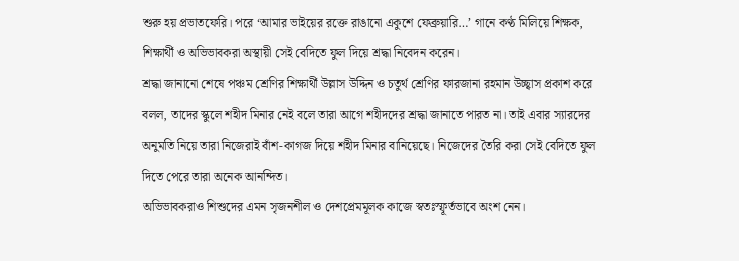শুরু হয় প্রভাতফেরি। পরে ‘আমার ভাইয়ের রক্তে রাঙানো একুশে ফেব্রুয়ারি…’ গানে কণ্ঠ মিলিয়ে শিক্ষক, শিক্ষার্থী ও অভিভাবকরা অস্থায়ী সেই বেদিতে ফুল দিয়ে শ্রদ্ধা নিবেদন করেন।
শ্রদ্ধা জানানো শেষে পঞ্চম শ্রেণির শিক্ষার্থী উল্লাস উদ্দিন ও চতুর্থ শ্রেণির ফারজানা রহমান উচ্ছ্বাস প্রকাশ করে বলল, তাদের স্কুলে শহীদ মিনার নেই বলে তারা আগে শহীদদের শ্রদ্ধা জানাতে পারত না। তাই এবার স্যারদের অনুমতি নিয়ে তারা নিজেরাই বাঁশ-কাগজ দিয়ে শহীদ মিনার বানিয়েছে। নিজেদের তৈরি করা সেই বেদিতে ফুল দিতে পেরে তারা অনেক আনন্দিত।
অভিভাবকরাও শিশুদের এমন সৃজনশীল ও দেশপ্রেমমূলক কাজে স্বতঃস্ফূর্তভাবে অংশ নেন।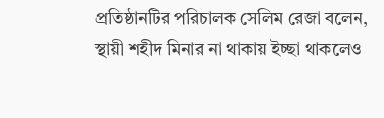প্রতিষ্ঠানটির পরিচালক সেলিম রেজা বলেন, স্থায়ী শহীদ মিনার না থাকায় ইচ্ছা থাকলেও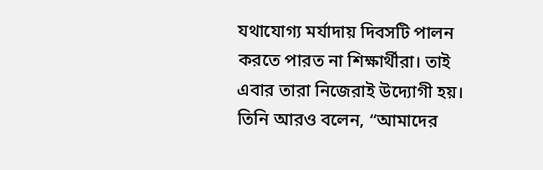যথাযোগ্য মর্যাদায় দিবসটি পালন করতে পারত না শিক্ষার্থীরা। তাই এবার তারা নিজেরাই উদ্যোগী হয়।
তিনি আরও বলেন, “আমাদের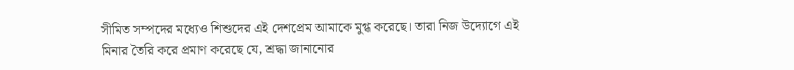সীমিত সম্পদের মধ্যেও শিশুদের এই দেশপ্রেম আমাকে মুগ্ধ করেছে। তারা নিজ উদ্যোগে এই মিনার তৈরি করে প্রমাণ করেছে যে, শ্রদ্ধা জানানোর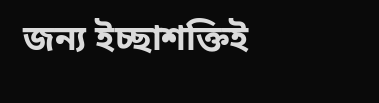জন্য ইচ্ছাশক্তিই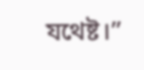যথেষ্ট।”